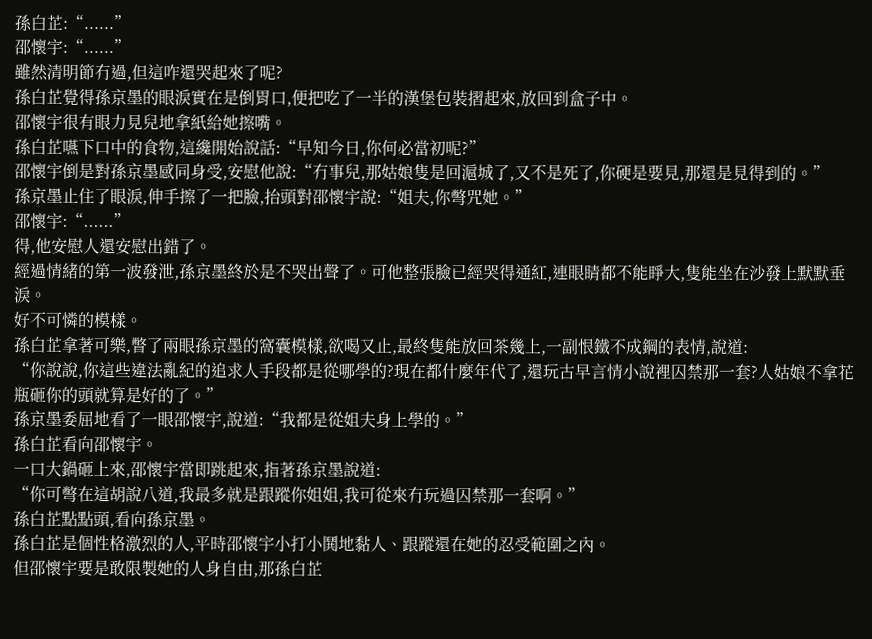孫白芷:“......”
邵懷宇:“......”
雖然清明節冇過,但這咋還哭起來了呢?
孫白芷覺得孫京墨的眼淚實在是倒胃口,便把吃了一半的漢堡包裝摺起來,放回到盒子中。
邵懷宇很有眼力見兒地拿紙給她擦嘴。
孫白芷嚥下口中的食物,這纔開始說話:“早知今日,你何必當初呢?”
邵懷宇倒是對孫京墨感同身受,安慰他說:“冇事兒,那姑娘隻是回滬城了,又不是死了,你硬是要見,那還是見得到的。”
孫京墨止住了眼淚,伸手擦了一把臉,抬頭對邵懷宇說:“姐夫,你彆咒她。”
邵懷宇:“......”
得,他安慰人還安慰出錯了。
經過情緒的第一波發泄,孫京墨終於是不哭出聲了。可他整張臉已經哭得通紅,連眼睛都不能睜大,隻能坐在沙發上默默垂淚。
好不可憐的模樣。
孫白芷拿著可樂,瞥了兩眼孫京墨的窩囊模樣,欲喝又止,最終隻能放回茶幾上,一副恨鐵不成鋼的表情,說道:
“你說說,你這些違法亂紀的追求人手段都是從哪學的?現在都什麼年代了,還玩古早言情小說裡囚禁那一套?人姑娘不拿花瓶砸你的頭就算是好的了。”
孫京墨委屈地看了一眼邵懷宇,說道:“我都是從姐夫身上學的。”
孫白芷看向邵懷宇。
一口大鍋砸上來,邵懷宇當即跳起來,指著孫京墨說道:
“你可彆在這胡說八道,我最多就是跟蹤你姐姐,我可從來冇玩過囚禁那一套啊。”
孫白芷點點頭,看向孫京墨。
孫白芷是個性格激烈的人,平時邵懷宇小打小鬨地黏人、跟蹤還在她的忍受範圍之內。
但邵懷宇要是敢限製她的人身自由,那孫白芷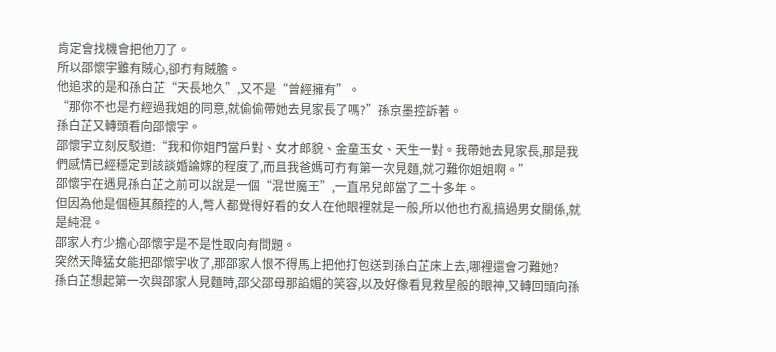肯定會找機會把他刀了。
所以邵懷宇雖有賊心,卻冇有賊膽。
他追求的是和孫白芷“天長地久”,又不是“曾經擁有”。
“那你不也是冇經過我姐的同意,就偷偷帶她去見家長了嗎?”孫京墨控訴著。
孫白芷又轉頭看向邵懷宇。
邵懷宇立刻反駁道:“我和你姐門當戶對、女才郎貌、金童玉女、天生一對。我帶她去見家長,那是我們感情已經穩定到該談婚論嫁的程度了,而且我爸媽可冇有第一次見麵,就刁難你姐姐啊。”
邵懷宇在遇見孫白芷之前可以說是一個“混世魔王”,一直吊兒郎當了二十多年。
但因為他是個極其顏控的人,彆人都覺得好看的女人在他眼裡就是一般,所以他也冇亂搞過男女關係,就是純混。
邵家人冇少擔心邵懷宇是不是性取向有問題。
突然天降猛女能把邵懷宇收了,那邵家人恨不得馬上把他打包送到孫白芷床上去,哪裡還會刁難她?
孫白芷想起第一次與邵家人見麵時,邵父邵母那諂媚的笑容,以及好像看見救星般的眼神,又轉回頭向孫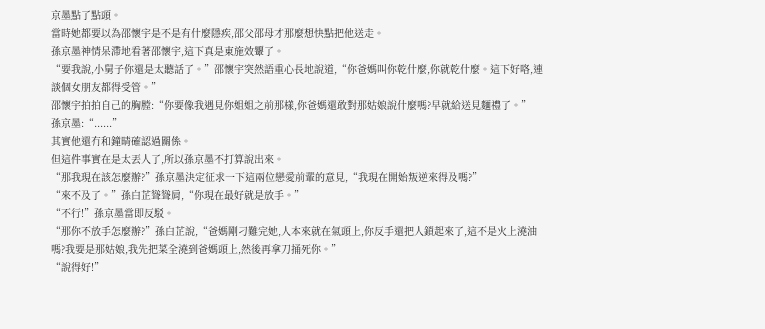京墨點了點頭。
當時她都要以為邵懷宇是不是有什麼隱疾,邵父邵母才那麼想快點把他送走。
孫京墨神情呆滯地看著邵懷宇,這下真是東施效顰了。
“要我說,小舅子你還是太聽話了。”邵懷宇突然語重心長地說道,“你爸媽叫你乾什麼,你就乾什麼。這下好咯,連談個女朋友都得受管。”
邵懷宇拍拍自己的胸膛:“你要像我遇見你姐姐之前那樣,你爸媽還敢對那姑娘說什麼嗎?早就給送見麵禮了。”
孫京墨:“......”
其實他還冇和鐘晴確認過關係。
但這件事實在是太丟人了,所以孫京墨不打算說出來。
“那我現在該怎麼辦?”孫京墨決定征求一下這兩位戀愛前輩的意見,“我現在開始叛逆來得及嗎?”
“來不及了。”孫白芷聳聳肩,“你現在最好就是放手。”
“不行!”孫京墨當即反駁。
“那你不放手怎麼辦?”孫白芷說,“爸媽剛刁難完她,人本來就在氣頭上,你反手還把人鎖起來了,這不是火上澆油嗎?我要是那姑娘,我先把菜全澆到爸媽頭上,然後再拿刀捅死你。”
“說得好!”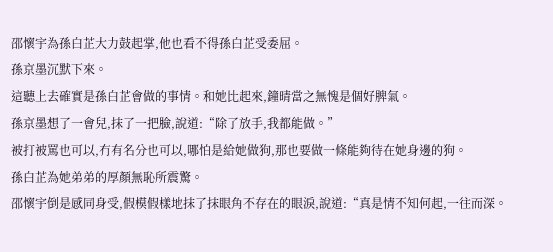邵懷宇為孫白芷大力鼓起掌,他也看不得孫白芷受委屈。
孫京墨沉默下來。
這聽上去確實是孫白芷會做的事情。和她比起來,鐘晴當之無愧是個好脾氣。
孫京墨想了一會兒,抹了一把臉,說道:“除了放手,我都能做。”
被打被罵也可以,冇有名分也可以,哪怕是給她做狗,那也要做一條能夠待在她身邊的狗。
孫白芷為她弟弟的厚顏無恥所震驚。
邵懷宇倒是感同身受,假模假樣地抹了抹眼角不存在的眼淚,說道:“真是情不知何起,一往而深。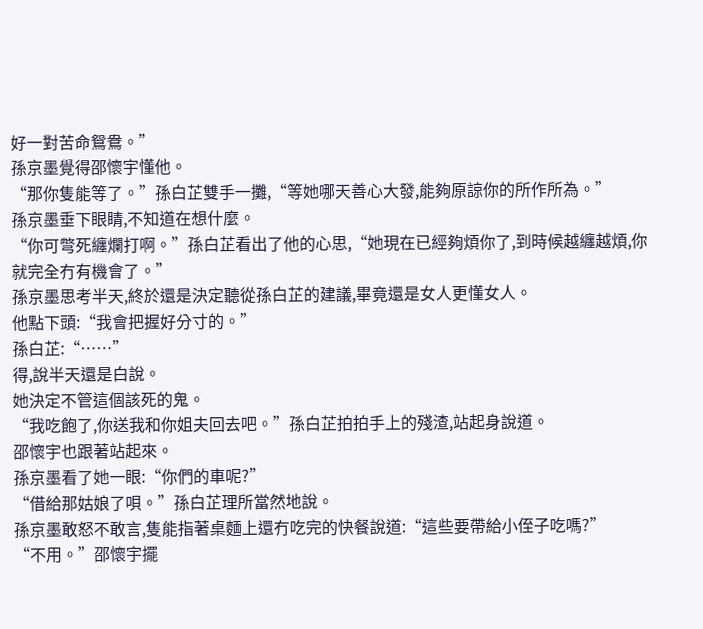好一對苦命鴛鴦。”
孫京墨覺得邵懷宇懂他。
“那你隻能等了。”孫白芷雙手一攤,“等她哪天善心大發,能夠原諒你的所作所為。”
孫京墨垂下眼睛,不知道在想什麼。
“你可彆死纏爛打啊。”孫白芷看出了他的心思,“她現在已經夠煩你了,到時候越纏越煩,你就完全冇有機會了。”
孫京墨思考半天,終於還是決定聽從孫白芷的建議,畢竟還是女人更懂女人。
他點下頭:“我會把握好分寸的。”
孫白芷:“……”
得,說半天還是白說。
她決定不管這個該死的鬼。
“我吃飽了,你送我和你姐夫回去吧。”孫白芷拍拍手上的殘渣,站起身說道。
邵懷宇也跟著站起來。
孫京墨看了她一眼:“你們的車呢?”
“借給那姑娘了唄。”孫白芷理所當然地說。
孫京墨敢怒不敢言,隻能指著桌麵上還冇吃完的快餐說道:“這些要帶給小侄子吃嗎?”
“不用。”邵懷宇擺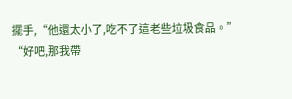擺手,“他還太小了,吃不了這老些垃圾食品。”
“好吧,那我帶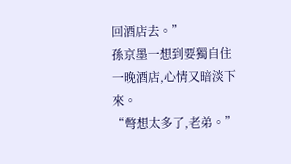回酒店去。”
孫京墨一想到要獨自住一晚酒店,心情又暗淡下來。
“彆想太多了,老弟。”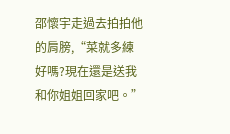邵懷宇走過去拍拍他的肩膀,“菜就多練好嗎?現在還是送我和你姐姐回家吧。”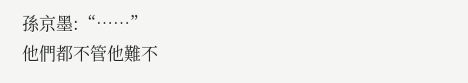孫京墨:“……”
他們都不管他難不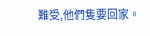難受,他們隻要回家。